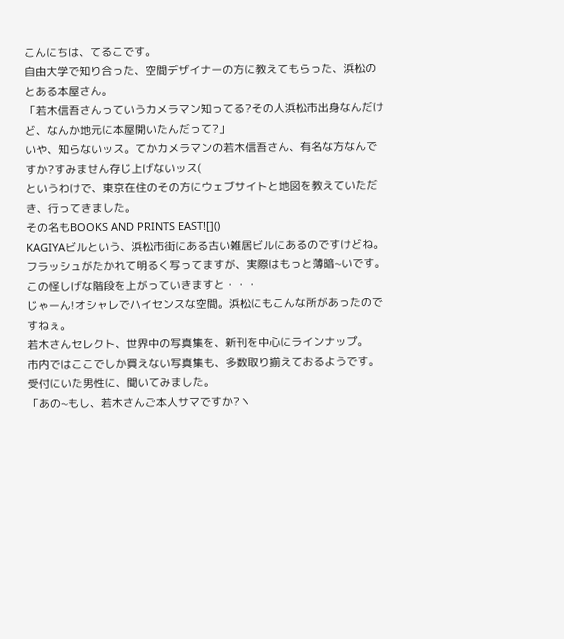こんにちは、てるこです。
自由大学で知り合った、空間デザイナーの方に教えてもらった、浜松のとある本屋さん。
「若木信吾さんっていうカメラマン知ってる?その人浜松市出身なんだけど、なんか地元に本屋開いたんだって?」
いや、知らないッス。てかカメラマンの若木信吾さん、有名な方なんですか?すみません存じ上げないッス(
というわけで、東京在住のその方にウェブサイトと地図を教えていただき、行ってきました。
その名もBOOKS AND PRINTS EAST![]()
KAGIYAビルという、浜松市街にある古い雑居ビルにあるのですけどね。
フラッシュがたかれて明るく写ってますが、実際はもっと薄暗~いです。
この怪しげな階段を上がっていきますと・・・
じゃーん!オシャレでハイセンスな空間。浜松にもこんな所があったのですねぇ。
若木さんセレクト、世界中の写真集を、新刊を中心にラインナップ。
市内ではここでしか買えない写真集も、多数取り揃えておるようです。
受付にいた男性に、聞いてみました。
「あの~もし、若木さんご本人サマですか?ヽ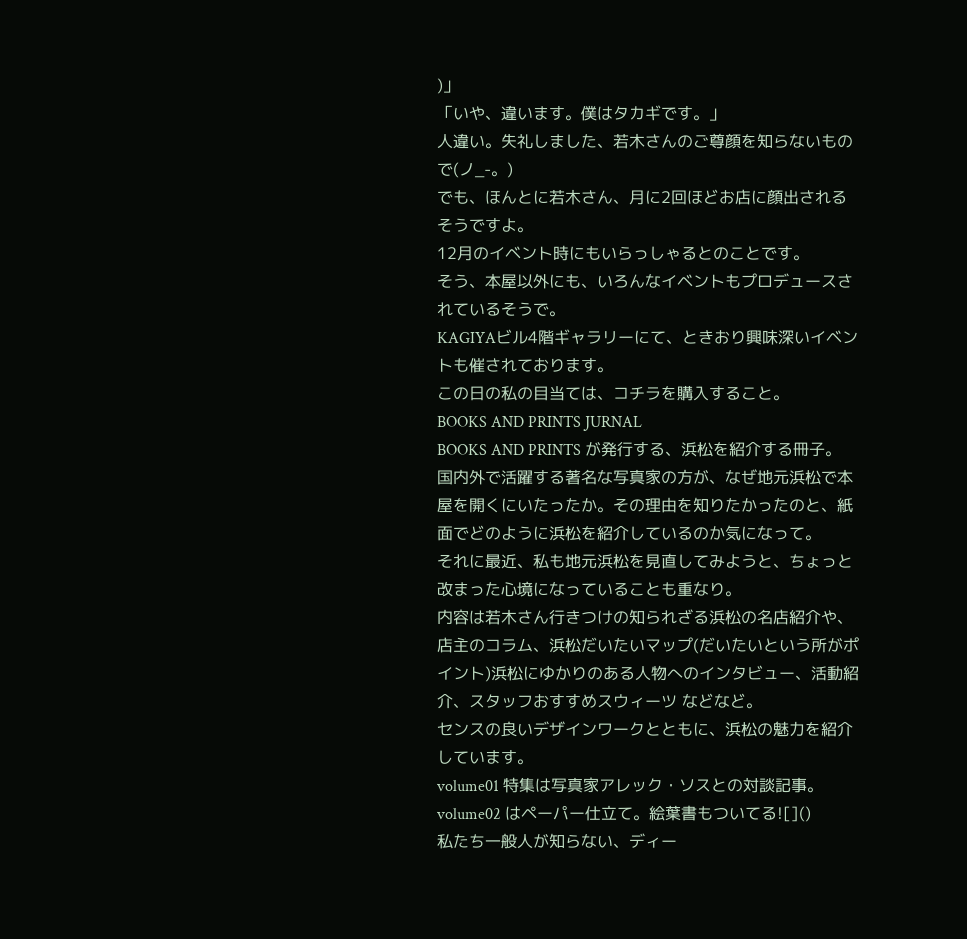)」
「いや、違います。僕はタカギです。」
人違い。失礼しました、若木さんのご尊顔を知らないもので(ノ_-。)
でも、ほんとに若木さん、月に2回ほどお店に顔出されるそうですよ。
12月のイベント時にもいらっしゃるとのことです。
そう、本屋以外にも、いろんなイベントもプロデュースされているそうで。
KAGIYAビル4階ギャラリーにて、ときおり興味深いイベントも催されております。
この日の私の目当ては、コチラを購入すること。
BOOKS AND PRINTS JURNAL
BOOKS AND PRINTS が発行する、浜松を紹介する冊子。
国内外で活躍する著名な写真家の方が、なぜ地元浜松で本屋を開くにいたったか。その理由を知りたかったのと、紙面でどのように浜松を紹介しているのか気になって。
それに最近、私も地元浜松を見直してみようと、ちょっと改まった心境になっていることも重なり。
内容は若木さん行きつけの知られざる浜松の名店紹介や、店主のコラム、浜松だいたいマップ(だいたいという所がポイント)浜松にゆかりのある人物へのインタビュー、活動紹介、スタッフおすすめスウィーツ などなど。
センスの良いデザインワークとともに、浜松の魅力を紹介しています。
volume01 特集は写真家アレック・ソスとの対談記事。
volume02 はペーパー仕立て。絵葉書もついてる![]()
私たち一般人が知らない、ディー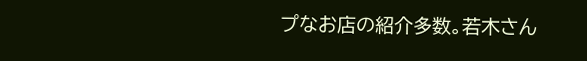プなお店の紹介多数。若木さん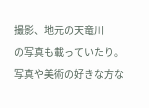撮影、地元の天竜川
の写真も載っていたり。
写真や美術の好きな方な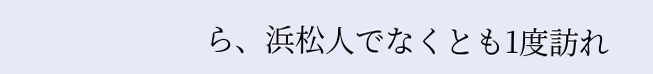ら、浜松人でなくとも1度訪れ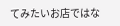てみたいお店ではな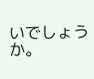いでしょうか。